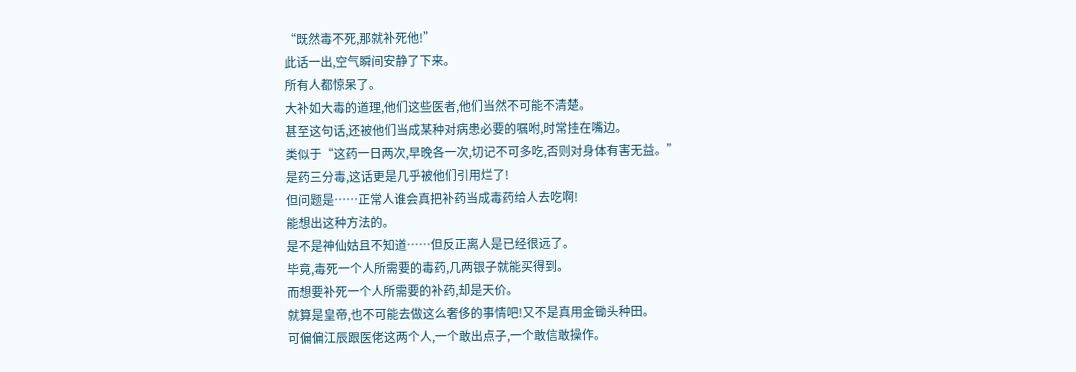“既然毒不死,那就补死他!”
此话一出,空气瞬间安静了下来。
所有人都惊呆了。
大补如大毒的道理,他们这些医者,他们当然不可能不清楚。
甚至这句话,还被他们当成某种对病患必要的嘱咐,时常挂在嘴边。
类似于“这药一日两次,早晚各一次,切记不可多吃,否则对身体有害无益。”
是药三分毒,这话更是几乎被他们引用烂了!
但问题是……正常人谁会真把补药当成毒药给人去吃啊!
能想出这种方法的。
是不是神仙姑且不知道……但反正离人是已经很远了。
毕竟,毒死一个人所需要的毒药,几两银子就能买得到。
而想要补死一个人所需要的补药,却是天价。
就算是皇帝,也不可能去做这么奢侈的事情吧!又不是真用金锄头种田。
可偏偏江辰跟医佬这两个人,一个敢出点子,一个敢信敢操作。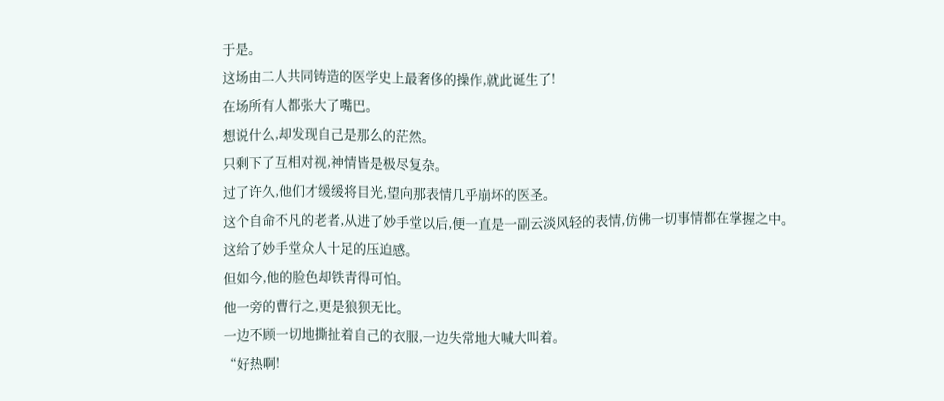于是。
这场由二人共同铸造的医学史上最奢侈的操作,就此诞生了!
在场所有人都张大了嘴巴。
想说什么,却发现自己是那么的茫然。
只剩下了互相对视,神情皆是极尽复杂。
过了许久,他们才缓缓将目光,望向那表情几乎崩坏的医圣。
这个自命不凡的老者,从进了妙手堂以后,便一直是一副云淡风轻的表情,仿佛一切事情都在掌握之中。
这给了妙手堂众人十足的压迫感。
但如今,他的脸色却铁青得可怕。
他一旁的曹行之,更是狼狈无比。
一边不顾一切地撕扯着自己的衣服,一边失常地大喊大叫着。
“好热啊!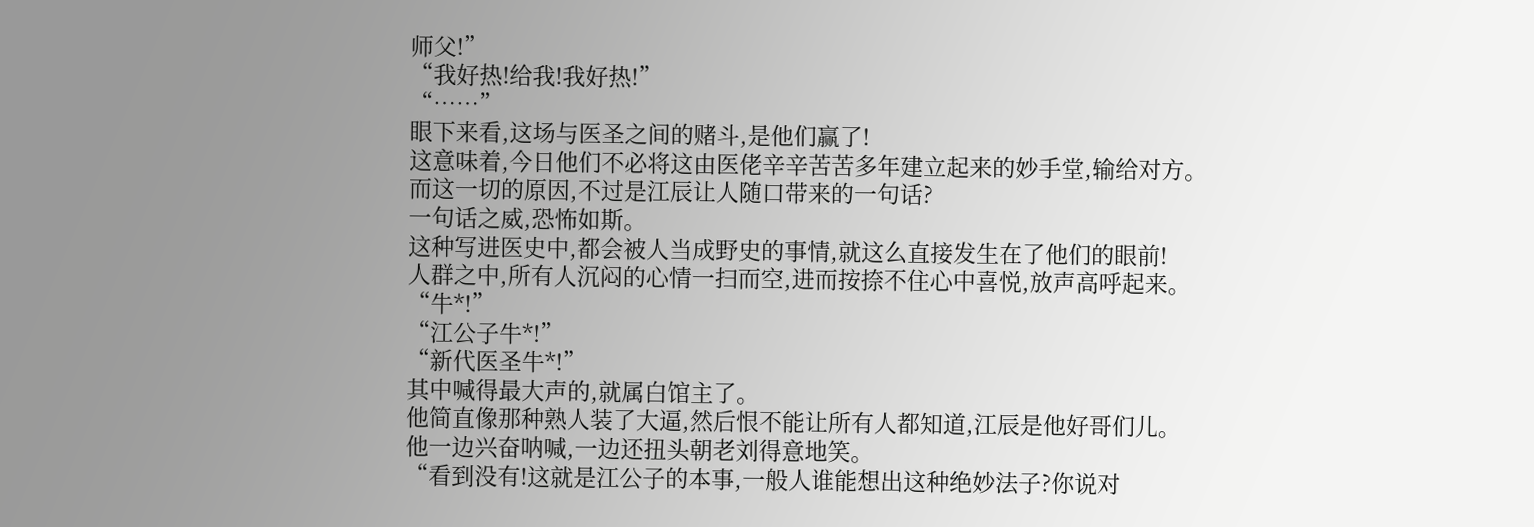师父!”
“我好热!给我!我好热!”
“……”
眼下来看,这场与医圣之间的赌斗,是他们赢了!
这意味着,今日他们不必将这由医佬辛辛苦苦多年建立起来的妙手堂,输给对方。
而这一切的原因,不过是江辰让人随口带来的一句话?
一句话之威,恐怖如斯。
这种写进医史中,都会被人当成野史的事情,就这么直接发生在了他们的眼前!
人群之中,所有人沉闷的心情一扫而空,进而按捺不住心中喜悦,放声高呼起来。
“牛*!”
“江公子牛*!”
“新代医圣牛*!”
其中喊得最大声的,就属白馆主了。
他简直像那种熟人装了大逼,然后恨不能让所有人都知道,江辰是他好哥们儿。
他一边兴奋呐喊,一边还扭头朝老刘得意地笑。
“看到没有!这就是江公子的本事,一般人谁能想出这种绝妙法子?你说对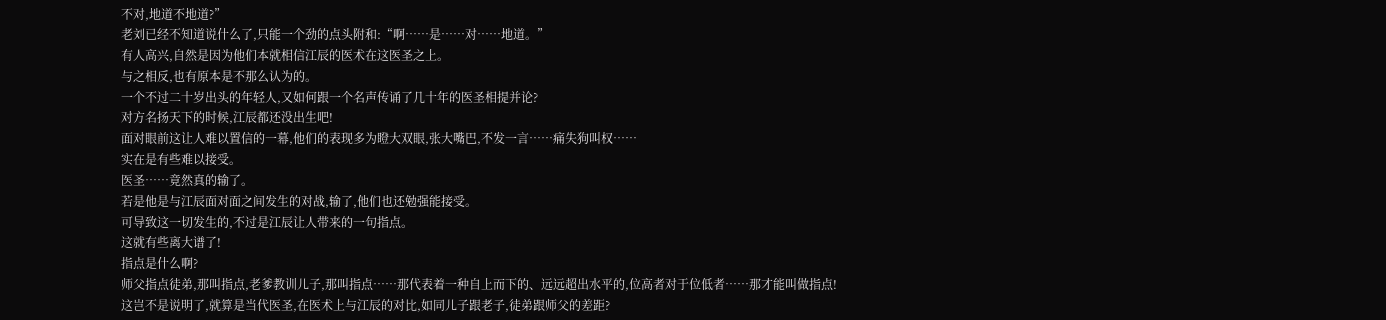不对,地道不地道?”
老刘已经不知道说什么了,只能一个劲的点头附和:“啊……是……对……地道。”
有人高兴,自然是因为他们本就相信江辰的医术在这医圣之上。
与之相反,也有原本是不那么认为的。
一个不过二十岁出头的年轻人,又如何跟一个名声传诵了几十年的医圣相提并论?
对方名扬天下的时候,江辰都还没出生吧!
面对眼前这让人难以置信的一幕,他们的表现多为瞪大双眼,张大嘴巴,不发一言……痛失狗叫权……
实在是有些难以接受。
医圣……竟然真的输了。
若是他是与江辰面对面之间发生的对战,输了,他们也还勉强能接受。
可导致这一切发生的,不过是江辰让人带来的一句指点。
这就有些离大谱了!
指点是什么啊?
师父指点徒弟,那叫指点,老爹教训儿子,那叫指点……那代表着一种自上而下的、远远超出水平的,位高者对于位低者……那才能叫做指点!
这岂不是说明了,就算是当代医圣,在医术上与江辰的对比,如同儿子跟老子,徒弟跟师父的差距?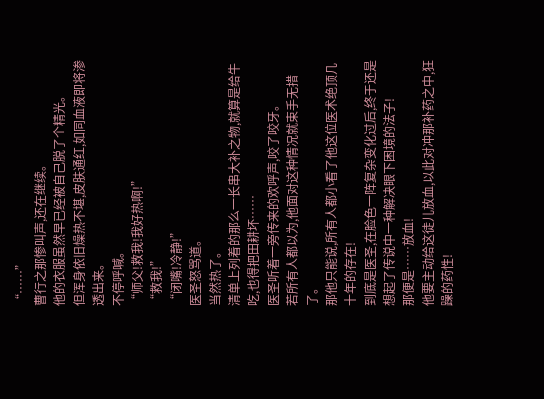“……”
曹行之那惨叫声,还在继续。
他的衣服虽然早已经被自己脱了个精光。
但浑身依旧燥热不堪,皮肤通红,如同血液即将渗透出来。
不停呼喊。
“师父!救我!我好热啊!”
“救我!”
“闭嘴!冷静!”
医圣怒骂道。
当然热了。
清单上列着的那么一长串大补之物,就算是给牛吃,也得把田耕坏……
医圣听着一旁传来的欢呼声,咬了咬牙。
若所有人都以为,他面对这种情况就束手无措了。
那他只能说,所有人都小看了他这位医术绝顶几十年的存在!
到底是医圣,在脸色一阵复杂变化过后,终于还是想起了传说中一种解决眼下困境的法子!
那便是……放血!
他要主动给这徒儿放血,以此对冲那补药之中,狂躁的药性!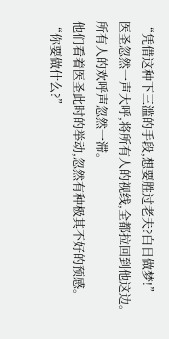“凭借这种下三滥的手段,想要胜过老夫?白日做梦!”
医圣忽然一声大呼,将所有人的视线,全都拉回到他这边。
所有人的欢呼声忽然一滞。
他们看着医圣此时的举动,忽然有种极其不好的预感。
“你要做什么?”